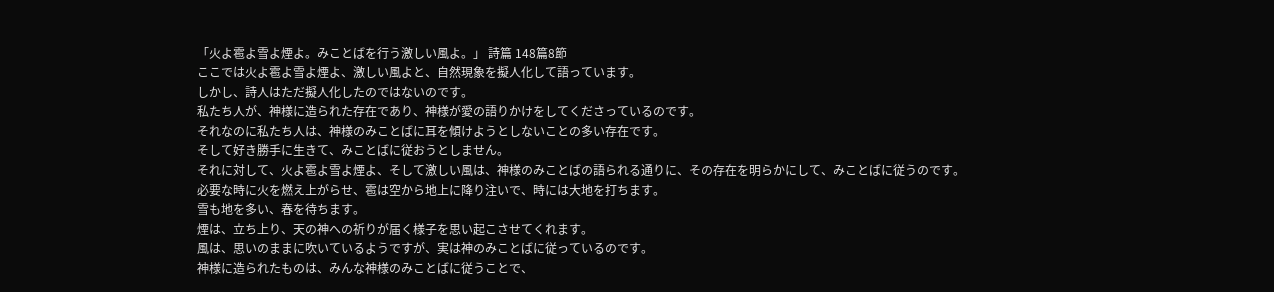「火よ雹よ雪よ煙よ。みことばを行う激しい風よ。」 詩篇 148篇8節
ここでは火よ雹よ雪よ煙よ、激しい風よと、自然現象を擬人化して語っています。
しかし、詩人はただ擬人化したのではないのです。
私たち人が、神様に造られた存在であり、神様が愛の語りかけをしてくださっているのです。
それなのに私たち人は、神様のみことばに耳を傾けようとしないことの多い存在です。
そして好き勝手に生きて、みことばに従おうとしません。
それに対して、火よ雹よ雪よ煙よ、そして激しい風は、神様のみことばの語られる通りに、その存在を明らかにして、みことばに従うのです。
必要な時に火を燃え上がらせ、雹は空から地上に降り注いで、時には大地を打ちます。
雪も地を多い、春を待ちます。
煙は、立ち上り、天の神への祈りが届く様子を思い起こさせてくれます。
風は、思いのままに吹いているようですが、実は神のみことばに従っているのです。
神様に造られたものは、みんな神様のみことばに従うことで、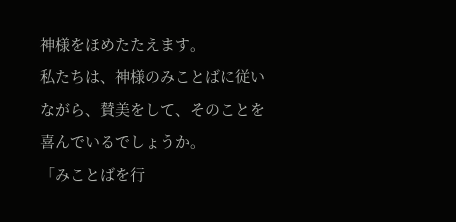神様をほめたたえます。
私たちは、神様のみことばに従いながら、賛美をして、そのことを喜んでいるでしょうか。
「みことばを行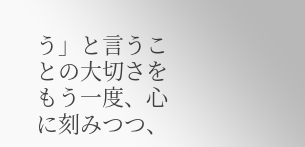う」と言うことの大切さをもう一度、心に刻みつつ、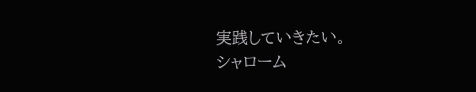実践していきたい。
シャローム